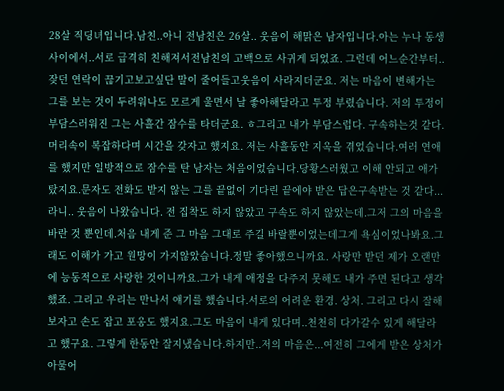28살 직딩녀입니다.남친..아니 전남친은 26살.. 웃음이 해맑은 남자입니다.아는 누나 동생 사이에서..서로 급격히 친해져서전남친의 고백으로 사귀게 되었죠. 그런데 어느순간부터..잦던 연락이 끊기고보고싶단 말이 줄어들고웃음이 사라지더군요. 저는 마음이 변해가는 그를 보는 것이 두려워나도 모르게 울면서 날 좋아해달라고 투정 부렸습니다. 저의 투정이 부담스러워진 그는 사흘간 잠수를 타더군요. ㅎ그리고 내가 부담스럽다. 구속하는것 같다. 머리속이 복잡하다며 시간을 갖자고 했지요. 저는 사흘동안 지옥을 겪었습니다.여러 연애를 했지만 일방적으로 잠수를 탄 남자는 처음이었습니다.당황스러웠고 이해 안되고 애가 탔지요.문자도 전화도 받지 않는 그를 끝없이 기다린 끝에야 받은 답은구속받는 것 같다...라니.. 웃음이 나왔습니다. 전 집착도 하지 않았고 구속도 하지 않았는데.그저 그의 마음을 바란 것 뿐인데.처음 내게 준 그 마음 그대로 주길 바랄뿐이었는데그게 욕심이었나봐요.그래도 이해가 가고 원망이 가지않았습니다.정말 좋아했으니까요. 사랑만 받던 제가 오랜만에 능동적으로 사랑한 것이니까요.그가 내게 애정을 다주지 못해도 내가 주면 된다고 생각했죠. 그리고 우리는 만나서 얘기를 했습니다.서로의 어려운 환경. 상처. 그리고 다시 잘해보자고 손도 잡고 포옹도 했지요.그도 마음이 내게 있다며..천천히 다가갈수 있게 해달라고 했구요. 그렇게 한동안 잘지냈습니다.하지만..저의 마음은...여전히 그에게 받은 상처가 아물어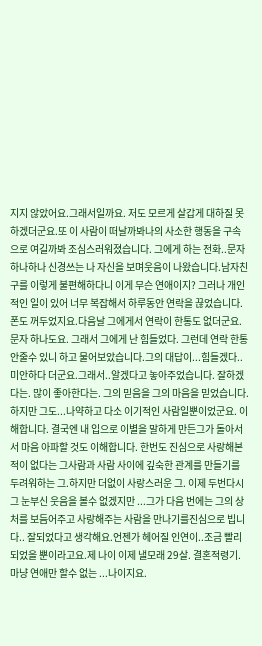지지 않았어요.그래서일까요. 저도 모르게 살갑게 대하질 못하겠더군요.또 이 사람이 떠날까봐나의 사소한 행동을 구속으로 여길까봐 조심스러워졌습니다. 그에게 하는 전화..문자 하나하나 신경쓰는 나 자신을 보며웃음이 나왔습니다.남자친구를 이렇게 불편해하다니 이게 무슨 연애이지? 그러나 개인적인 일이 있어 너무 복잡해서 하루동안 연락을 끊었습니다.폰도 꺼두었지요.다음날 그에게서 연락이 한통도 없더군요. 문자 하나도요. 그래서 그에게 난 힘들었다. 그런데 연락 한통 안줄수 있니 하고 물어보았습니다.그의 대답이...힘들겠다..미안하다 더군요.그래서..알겠다고 놓아주었습니다. 잘하겠다는. 많이 좋아한다는. 그의 믿음을 그의 마음을 믿었습니다.하지만 그도...나약하고 다소 이기적인 사람일뿐이었군요. 이해합니다. 결국엔 내 입으로 이별을 말하게 만든그가 돌아서서 마음 아파할 것도 이해합니다. 한번도 진심으로 사랑해본적이 없다는 그사람과 사람 사이에 깊숙한 관계를 만들기를 두려워하는 그.하지만 더없이 사랑스러운 그. 이제 두번다시 그 눈부신 웃음을 볼수 없겠지만 ...그가 다음 번에는 그의 상처를 보듬어주고 사랑해주는 사람을 만나기를진심으로 빕니다.. 잘되었다고 생각해요.언젠가 헤어질 인연이..조금 빨리 되었을 뿐이라고요.제 나이 이제 낼모래 29살. 결혼적령기.마냥 연애만 할수 없는 ...나이지요.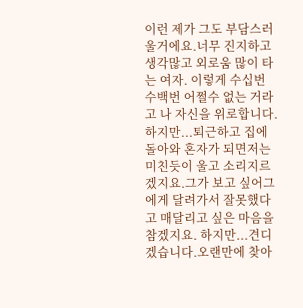이런 제가 그도 부담스러울거에요.너무 진지하고 생각많고 외로움 많이 타는 여자. 이렇게 수십번 수백번 어쩔수 없는 거라고 나 자신을 위로합니다.하지만...퇴근하고 집에 돌아와 혼자가 되면저는 미친듯이 울고 소리지르겠지요.그가 보고 싶어그에게 달려가서 잘못했다고 매달리고 싶은 마음을 참겠지요. 하지만...견디겠습니다.오랜만에 찾아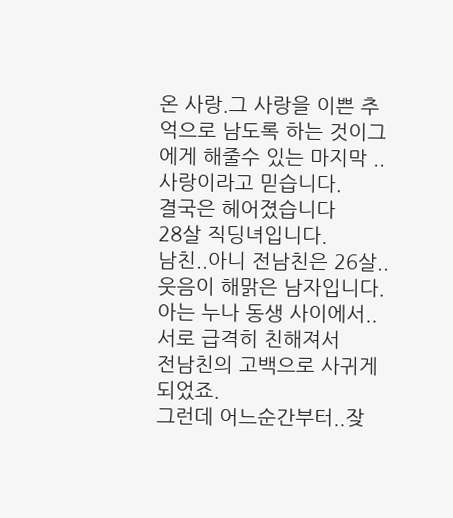온 사랑.그 사랑을 이쁜 추억으로 남도록 하는 것이그에게 해줄수 있는 마지막 ..사랑이라고 믿습니다.
결국은 헤어졌습니다
28살 직딩녀입니다.
남친..아니 전남친은 26살.. 웃음이 해맑은 남자입니다.
아는 누나 동생 사이에서..서로 급격히 친해져서
전남친의 고백으로 사귀게 되었죠.
그런데 어느순간부터..잦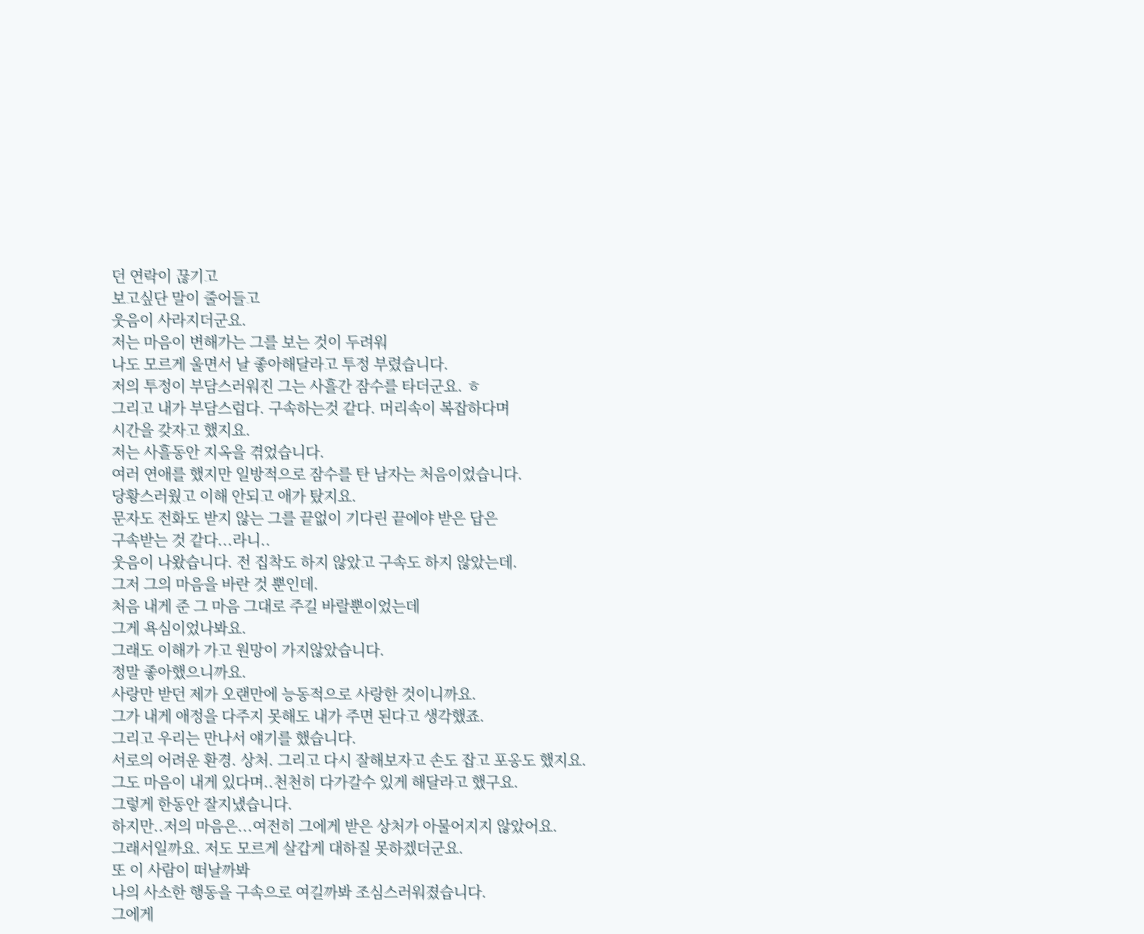던 연락이 끊기고
보고싶단 말이 줄어들고
웃음이 사라지더군요.
저는 마음이 변해가는 그를 보는 것이 두려워
나도 모르게 울면서 날 좋아해달라고 투정 부렸습니다.
저의 투정이 부담스러워진 그는 사흘간 잠수를 타더군요. ㅎ
그리고 내가 부담스럽다. 구속하는것 같다. 머리속이 복잡하다며
시간을 갖자고 했지요.
저는 사흘동안 지옥을 겪었습니다.
여러 연애를 했지만 일방적으로 잠수를 탄 남자는 처음이었습니다.
당황스러웠고 이해 안되고 애가 탔지요.
문자도 전화도 받지 않는 그를 끝없이 기다린 끝에야 받은 답은
구속받는 것 같다...라니..
웃음이 나왔습니다. 전 집착도 하지 않았고 구속도 하지 않았는데.
그저 그의 마음을 바란 것 뿐인데.
처음 내게 준 그 마음 그대로 주길 바랄뿐이었는데
그게 욕심이었나봐요.
그래도 이해가 가고 원망이 가지않았습니다.
정말 좋아했으니까요.
사랑만 받던 제가 오랜만에 능동적으로 사랑한 것이니까요.
그가 내게 애정을 다주지 못해도 내가 주면 된다고 생각했죠.
그리고 우리는 만나서 얘기를 했습니다.
서로의 어려운 환경. 상처. 그리고 다시 잘해보자고 손도 잡고 포옹도 했지요.
그도 마음이 내게 있다며..천천히 다가갈수 있게 해달라고 했구요.
그렇게 한동안 잘지냈습니다.
하지만..저의 마음은...여전히 그에게 받은 상처가 아물어지지 않았어요.
그래서일까요. 저도 모르게 살갑게 대하질 못하겠더군요.
또 이 사람이 떠날까봐
나의 사소한 행동을 구속으로 여길까봐 조심스러워졌습니다.
그에게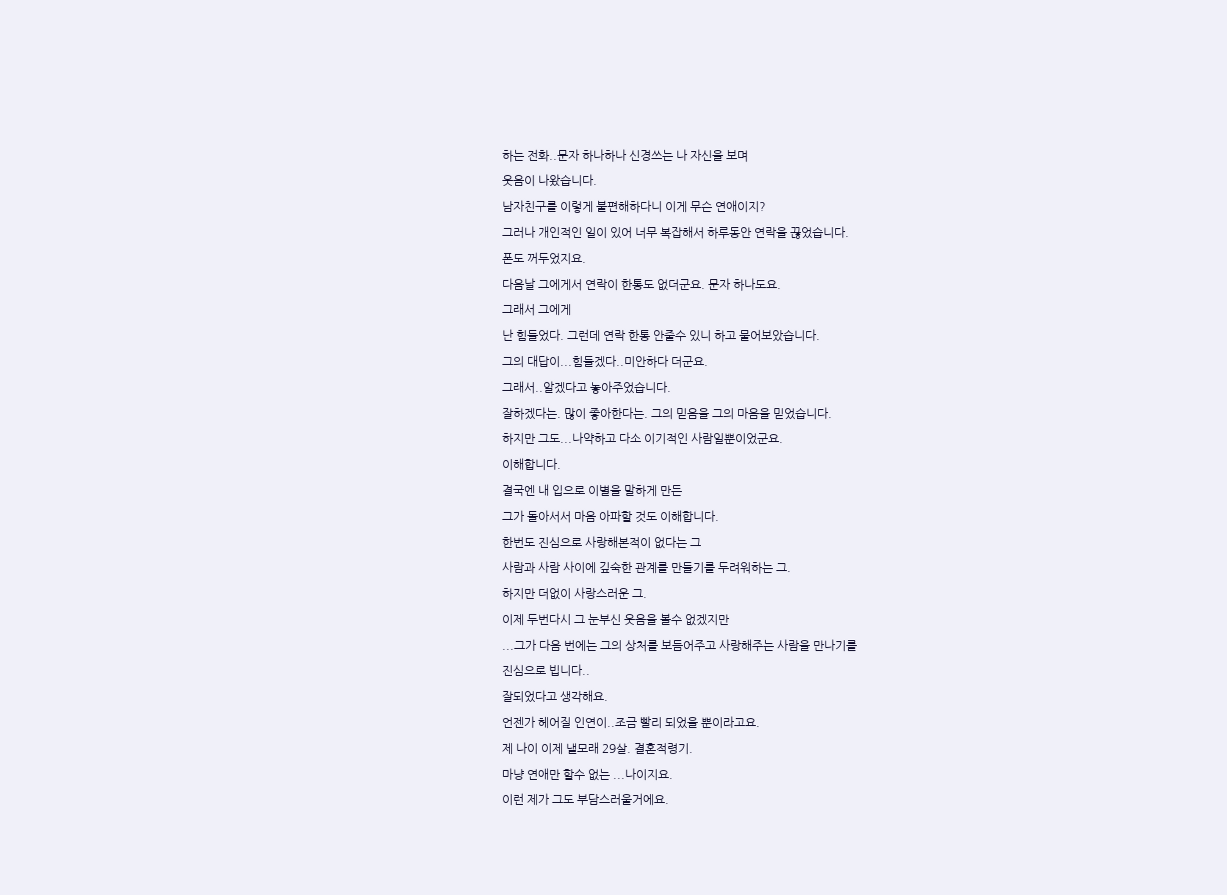하는 전화..문자 하나하나 신경쓰는 나 자신을 보며
웃음이 나왔습니다.
남자친구를 이렇게 불편해하다니 이게 무슨 연애이지?
그러나 개인적인 일이 있어 너무 복잡해서 하루동안 연락을 끊었습니다.
폰도 꺼두었지요.
다음날 그에게서 연락이 한통도 없더군요. 문자 하나도요.
그래서 그에게
난 힘들었다. 그런데 연락 한통 안줄수 있니 하고 물어보았습니다.
그의 대답이...힘들겠다..미안하다 더군요.
그래서..알겠다고 놓아주었습니다.
잘하겠다는. 많이 좋아한다는. 그의 믿음을 그의 마음을 믿었습니다.
하지만 그도...나약하고 다소 이기적인 사람일뿐이었군요.
이해합니다.
결국엔 내 입으로 이별을 말하게 만든
그가 돌아서서 마음 아파할 것도 이해합니다.
한번도 진심으로 사랑해본적이 없다는 그
사람과 사람 사이에 깊숙한 관계를 만들기를 두려워하는 그.
하지만 더없이 사랑스러운 그.
이제 두번다시 그 눈부신 웃음을 볼수 없겠지만
...그가 다음 번에는 그의 상처를 보듬어주고 사랑해주는 사람을 만나기를
진심으로 빕니다..
잘되었다고 생각해요.
언젠가 헤어질 인연이..조금 빨리 되었을 뿐이라고요.
제 나이 이제 낼모래 29살. 결혼적령기.
마냥 연애만 할수 없는 ...나이지요.
이런 제가 그도 부담스러울거에요.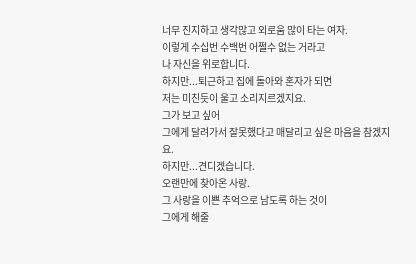너무 진지하고 생각많고 외로움 많이 타는 여자.
이렇게 수십번 수백번 어쩔수 없는 거라고
나 자신을 위로합니다.
하지만...퇴근하고 집에 돌아와 혼자가 되면
저는 미친듯이 울고 소리지르겠지요.
그가 보고 싶어
그에게 달려가서 잘못했다고 매달리고 싶은 마음을 참겠지요.
하지만...견디겠습니다.
오랜만에 찾아온 사랑.
그 사랑을 이쁜 추억으로 남도록 하는 것이
그에게 해줄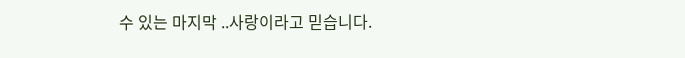수 있는 마지막 ..사랑이라고 믿습니다.